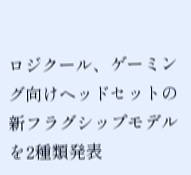ロジクール、ゲーミング向けヘッドセットの新フラグシップモデルを2種類発表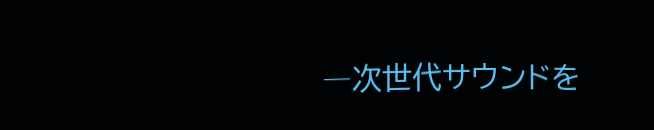―次世代サウンドを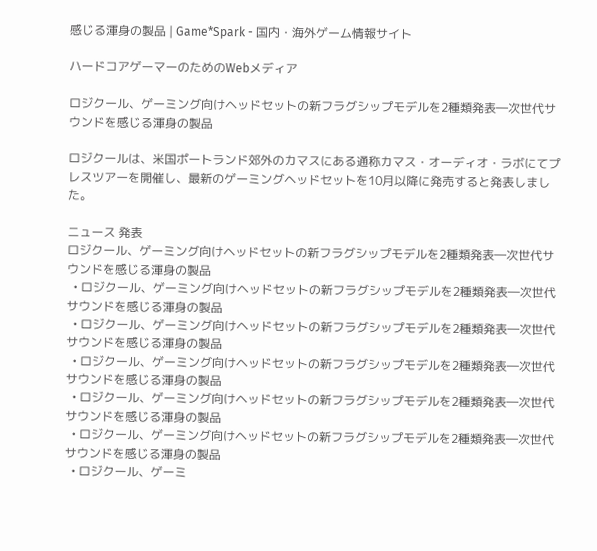感じる渾身の製品 | Game*Spark - 国内・海外ゲーム情報サイト

ハードコアゲーマーのためのWebメディア

ロジクール、ゲーミング向けヘッドセットの新フラグシップモデルを2種類発表―次世代サウンドを感じる渾身の製品

ロジクールは、米国ポートランド郊外のカマスにある通称カマス・オーディオ・ラボにてプレスツアーを開催し、最新のゲーミングヘッドセットを10月以降に発売すると発表しました。

ニュース 発表
ロジクール、ゲーミング向けヘッドセットの新フラグシップモデルを2種類発表―次世代サウンドを感じる渾身の製品
  • ロジクール、ゲーミング向けヘッドセットの新フラグシップモデルを2種類発表―次世代サウンドを感じる渾身の製品
  • ロジクール、ゲーミング向けヘッドセットの新フラグシップモデルを2種類発表―次世代サウンドを感じる渾身の製品
  • ロジクール、ゲーミング向けヘッドセットの新フラグシップモデルを2種類発表―次世代サウンドを感じる渾身の製品
  • ロジクール、ゲーミング向けヘッドセットの新フラグシップモデルを2種類発表―次世代サウンドを感じる渾身の製品
  • ロジクール、ゲーミング向けヘッドセットの新フラグシップモデルを2種類発表―次世代サウンドを感じる渾身の製品
  • ロジクール、ゲーミ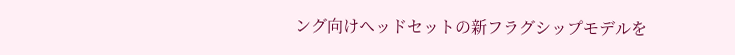ング向けヘッドセットの新フラグシップモデルを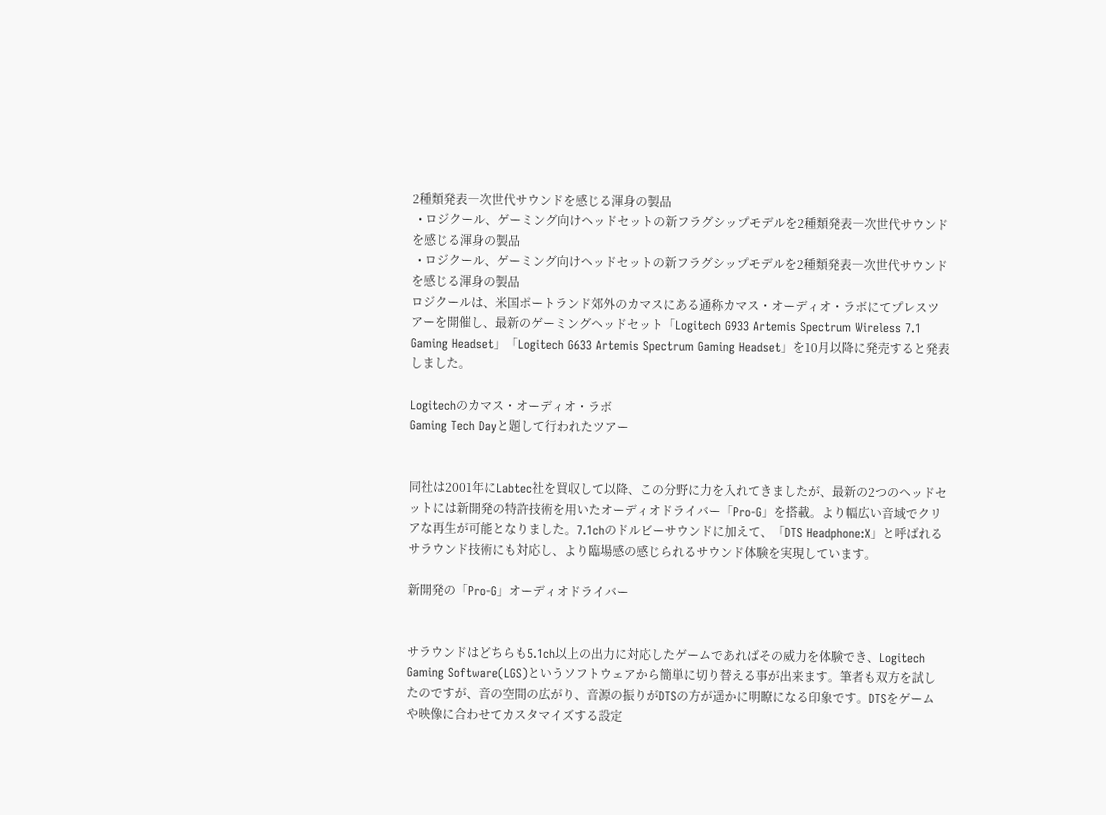2種類発表―次世代サウンドを感じる渾身の製品
  • ロジクール、ゲーミング向けヘッドセットの新フラグシップモデルを2種類発表―次世代サウンドを感じる渾身の製品
  • ロジクール、ゲーミング向けヘッドセットの新フラグシップモデルを2種類発表―次世代サウンドを感じる渾身の製品
ロジクールは、米国ポートランド郊外のカマスにある通称カマス・オーディオ・ラボにてプレスツアーを開催し、最新のゲーミングヘッドセット「Logitech G933 Artemis Spectrum Wireless 7.1 Gaming Headset」「Logitech G633 Artemis Spectrum Gaming Headset」を10月以降に発売すると発表しました。

Logitechのカマス・オーディオ・ラボ
Gaming Tech Dayと題して行われたツアー


同社は2001年にLabtec社を買収して以降、この分野に力を入れてきましたが、最新の2つのヘッドセットには新開発の特許技術を用いたオーディオドライバー「Pro-G」を搭載。より幅広い音域でクリアな再生が可能となりました。7.1chのドルビーサウンドに加えて、「DTS Headphone:X」と呼ばれるサラウンド技術にも対応し、より臨場感の感じられるサウンド体験を実現しています。

新開発の「Pro-G」オーディオドライバー


サラウンドはどちらも5.1ch以上の出力に対応したゲームであればその威力を体験でき、Logitech Gaming Software(LGS)というソフトウェアから簡単に切り替える事が出来ます。筆者も双方を試したのですが、音の空間の広がり、音源の振りがDTSの方が遥かに明瞭になる印象です。DTSをゲームや映像に合わせてカスタマイズする設定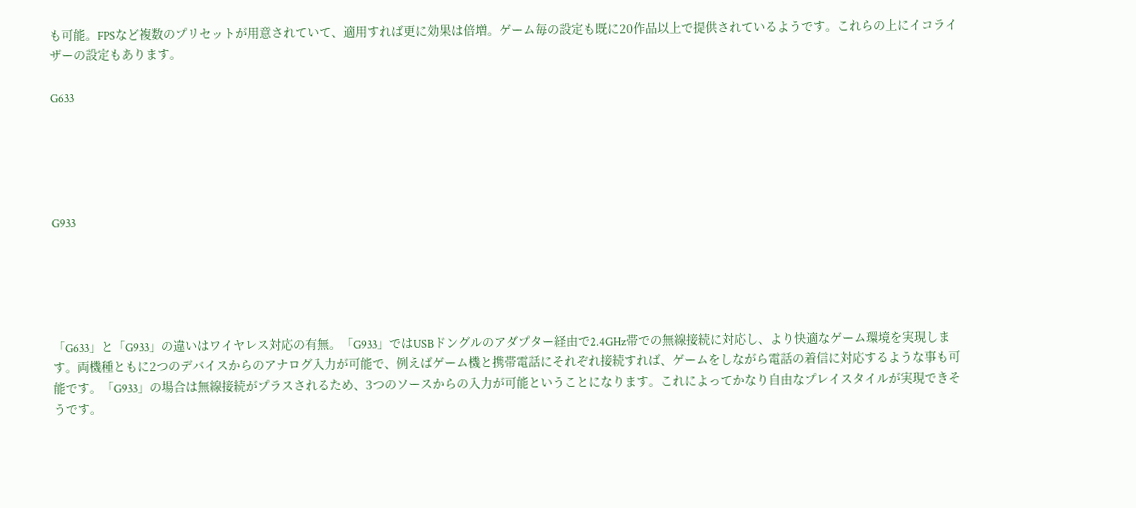も可能。FPSなど複数のプリセットが用意されていて、適用すれば更に効果は倍増。ゲーム毎の設定も既に20作品以上で提供されているようです。これらの上にイコライザーの設定もあります。

G633





G933





「G633」と「G933」の違いはワイヤレス対応の有無。「G933」ではUSBドングルのアダプター経由で2.4GHz帯での無線接続に対応し、より快適なゲーム環境を実現します。両機種ともに2つのデバイスからのアナログ入力が可能で、例えばゲーム機と携帯電話にそれぞれ接続すれば、ゲームをしながら電話の着信に対応するような事も可能です。「G933」の場合は無線接続がプラスされるため、3つのソースからの入力が可能ということになります。これによってかなり自由なプレイスタイルが実現できそうです。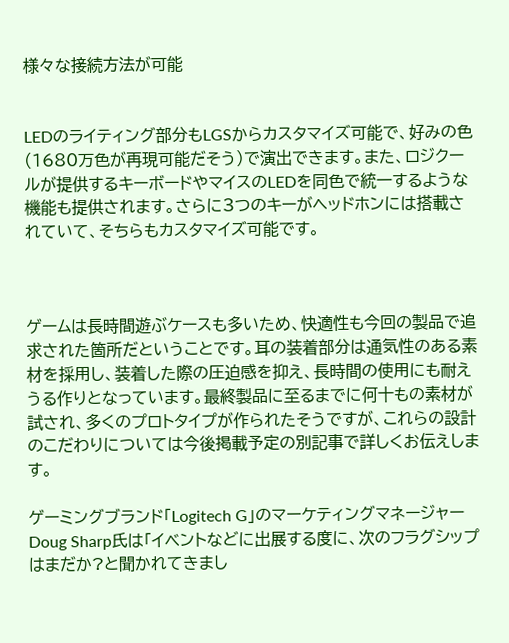様々な接続方法が可能


LEDのライティング部分もLGSからカスタマイズ可能で、好みの色(1680万色が再現可能だそう)で演出できます。また、ロジクールが提供するキーボードやマイスのLEDを同色で統一するような機能も提供されます。さらに3つのキーがヘッドホンには搭載されていて、そちらもカスタマイズ可能です。



ゲームは長時間遊ぶケースも多いため、快適性も今回の製品で追求された箇所だということです。耳の装着部分は通気性のある素材を採用し、装着した際の圧迫感を抑え、長時間の使用にも耐えうる作りとなっています。最終製品に至るまでに何十もの素材が試され、多くのプロトタイプが作られたそうですが、これらの設計のこだわりについては今後掲載予定の別記事で詳しくお伝えします。

ゲーミングブランド「Logitech G」のマーケティングマネージャーDoug Sharp氏は「イベントなどに出展する度に、次のフラグシップはまだか?と聞かれてきまし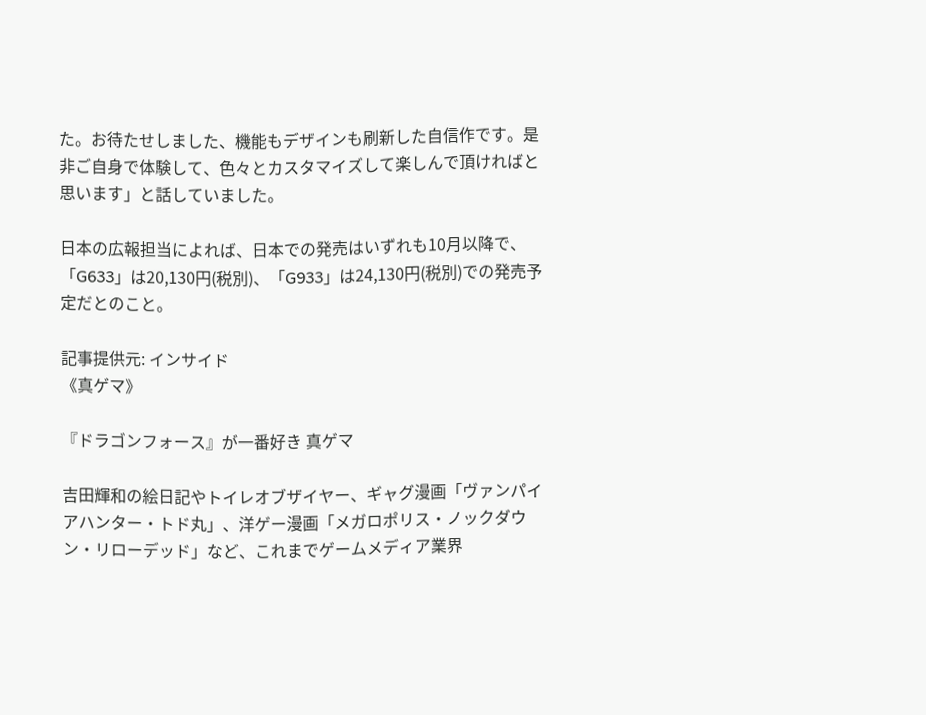た。お待たせしました、機能もデザインも刷新した自信作です。是非ご自身で体験して、色々とカスタマイズして楽しんで頂ければと思います」と話していました。

日本の広報担当によれば、日本での発売はいずれも10月以降で、「G633」は20,130円(税別)、「G933」は24,130円(税別)での発売予定だとのこと。

記事提供元: インサイド
《真ゲマ》

『ドラゴンフォース』が一番好き 真ゲマ

吉田輝和の絵日記やトイレオブザイヤー、ギャグ漫画「ヴァンパイアハンター・トド丸」、洋ゲー漫画「メガロポリス・ノックダウン・リローデッド」など、これまでゲームメディア業界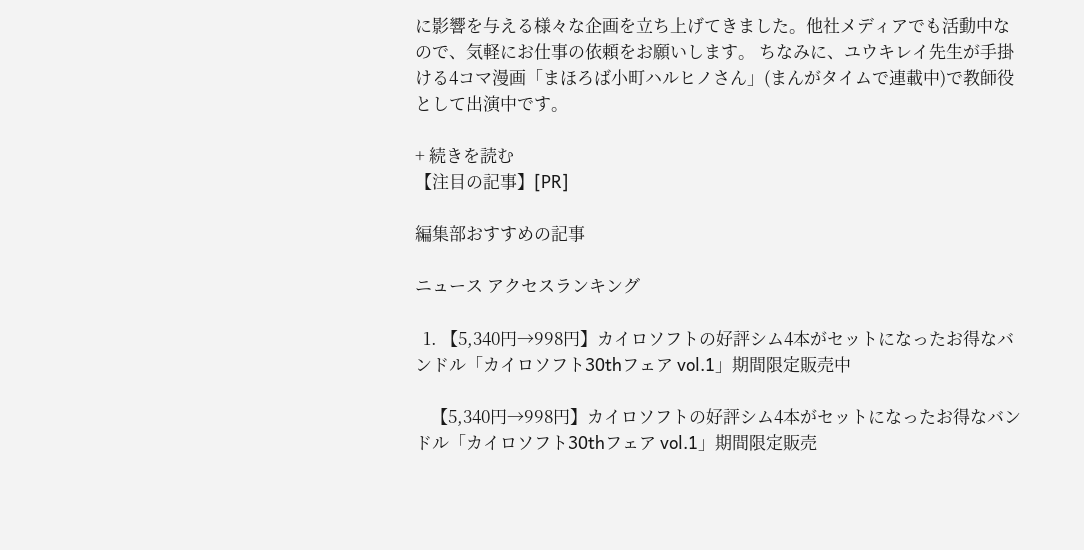に影響を与える様々な企画を立ち上げてきました。他社メディアでも活動中なので、気軽にお仕事の依頼をお願いします。 ちなみに、ユウキレイ先生が手掛ける4コマ漫画「まほろば小町ハルヒノさん」(まんがタイムで連載中)で教師役として出演中です。

+ 続きを読む
【注目の記事】[PR]

編集部おすすめの記事

ニュース アクセスランキング

  1. 【5,340円→998円】カイロソフトの好評シム4本がセットになったお得なバンドル「カイロソフト30thフェア vol.1」期間限定販売中

    【5,340円→998円】カイロソフトの好評シム4本がセットになったお得なバンドル「カイロソフト30thフェア vol.1」期間限定販売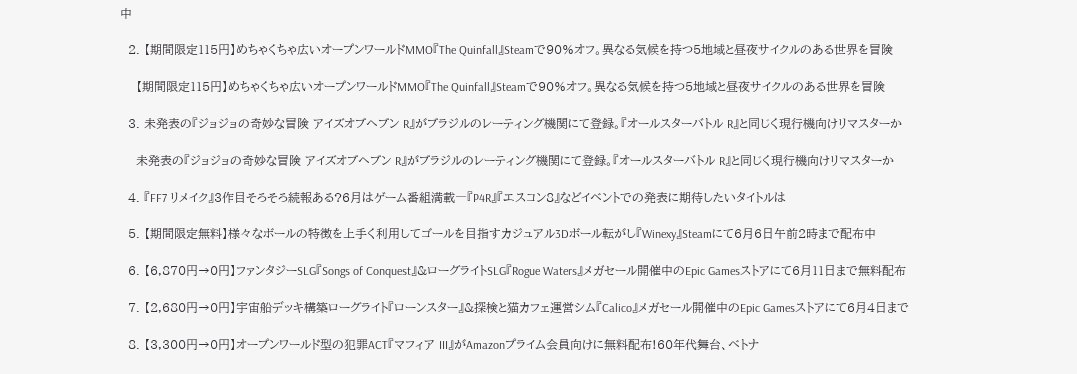中

  2. 【期間限定115円】めちゃくちゃ広いオープンワールドMMO『The Quinfall』Steamで90%オフ。異なる気候を持つ5地域と昼夜サイクルのある世界を冒険

    【期間限定115円】めちゃくちゃ広いオープンワールドMMO『The Quinfall』Steamで90%オフ。異なる気候を持つ5地域と昼夜サイクルのある世界を冒険

  3. 未発表の『ジョジョの奇妙な冒険 アイズオブヘブン R』がブラジルのレーティング機関にて登録。『オールスターバトル R』と同じく現行機向けリマスターか

    未発表の『ジョジョの奇妙な冒険 アイズオブヘブン R』がブラジルのレーティング機関にて登録。『オールスターバトル R』と同じく現行機向けリマスターか

  4. 『FF7 リメイク』3作目そろそろ続報ある?6月はゲーム番組満載―『P4R』『エスコン8』などイベントでの発表に期待したいタイトルは

  5. 【期間限定無料】様々なボールの特徴を上手く利用してゴールを目指すカジュアル3Dボール転がし『Winexy』Steamにて6月6日午前2時まで配布中

  6. 【6,870円→0円】ファンタジーSLG『Songs of Conquest』&ローグライトSLG『Rogue Waters』メガセール開催中のEpic Gamesストアにて6月11日まで無料配布

  7. 【2,680円→0円】宇宙船デッキ構築ローグライト『ローンスター』&探検と猫カフェ運営シム『Calico』メガセール開催中のEpic Gamesストアにて6月4日まで

  8. 【3,300円→0円】オープンワールド型の犯罪ACT『マフィア III』がAmazonプライム会員向けに無料配布!60年代舞台、ベトナ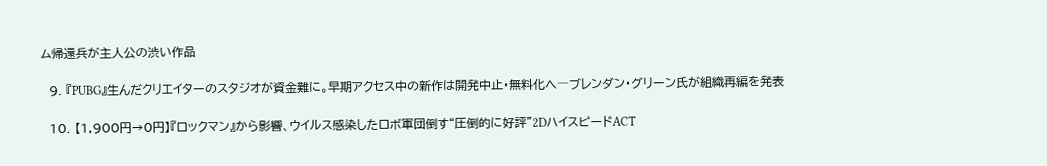ム帰還兵が主人公の渋い作品

  9. 『PUBG』生んだクリエイターのスタジオが資金難に。早期アクセス中の新作は開発中止・無料化へ―ブレンダン・グリーン氏が組織再編を発表

  10. 【1,900円→0円】『ロックマン』から影響、ウイルス感染したロボ軍団倒す“圧倒的に好評”2DハイスピードACT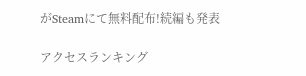がSteamにて無料配布!続編も発表

アクセスランキング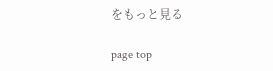をもっと見る

page top